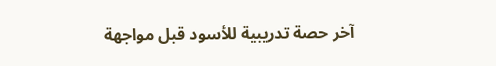آخر حصة تدريبية للأسود قبل مواجهة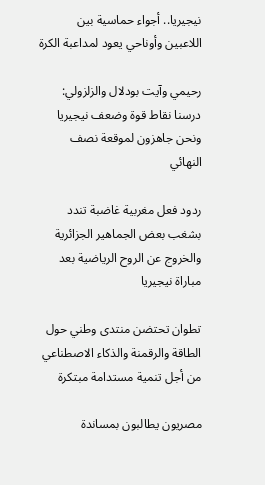نيجيريا.. أجواء حماسية بين اللاعبين وأوناحي يعود لمداعبة الكرة

رحيمي وآيت بودلال والزلزولي: درسنا نقاط قوة وضعف نيجيريا ونحن جاهزون لموقعة نصف النهائي

ردود فعل مغربية غاضبة تندد بشغب بعض الجماهير الجزائرية والخروج عن الروح الرياضية بعد مباراة نيجيريا

تطوان تحتضن منتدى وطني حول الطاقة والرقمنة والذكاء الاصطناعي من أجل تنمية مستدامة مبتكرة

مصريون يطالبون بمساندة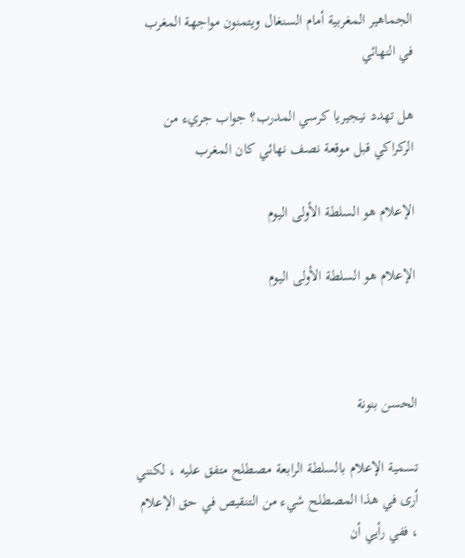الجماهير المغربية أمام السنغال ويتمنون مواجهة المغرب في النهائي

هل تهدد نيجيريا كرسي المدرب؟ جواب جريء من الركراكي قبل موقعة نصف نهائي كان المغرب

الإعلام هو السلطة الأولى اليوم

الإعلام هو السلطة الأولى اليوم



الحسن بنونة

تسمية الإعلام بالسلطة الرابعة مصطلح متفق عليه ، لكنني أرى في هذا المصطلح شيء من التنقيص في حق الإعلام ، ففي رأيي أن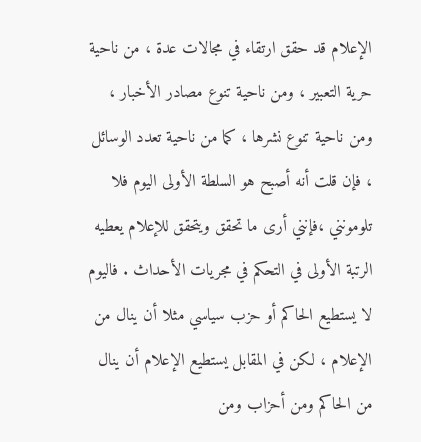الإعلام قد حقق ارتقاء في مجالات عدة ، من ناحية حرية التعبير ، ومن ناحية تنوع مصادر الأخبار ، ومن ناحية تنوع نشرها ، كما من ناحية تعدد الوسائل ، فإن قلت أنه أصبح هو السلطة الأولى اليوم فلا تلومونني ،فإنني أرى ما تحقق ويتحقق للإعلام يعطيه الرتبة الأولى في التحكم في مجريات الأحداث . فاليوم لا يستطيع الحاكم أو حزب سياسي مثلا أن ينال من الإعلام ، لكن في المقابل يستطيع الإعلام أن ينال من الحاكم ومن أحزاب ومن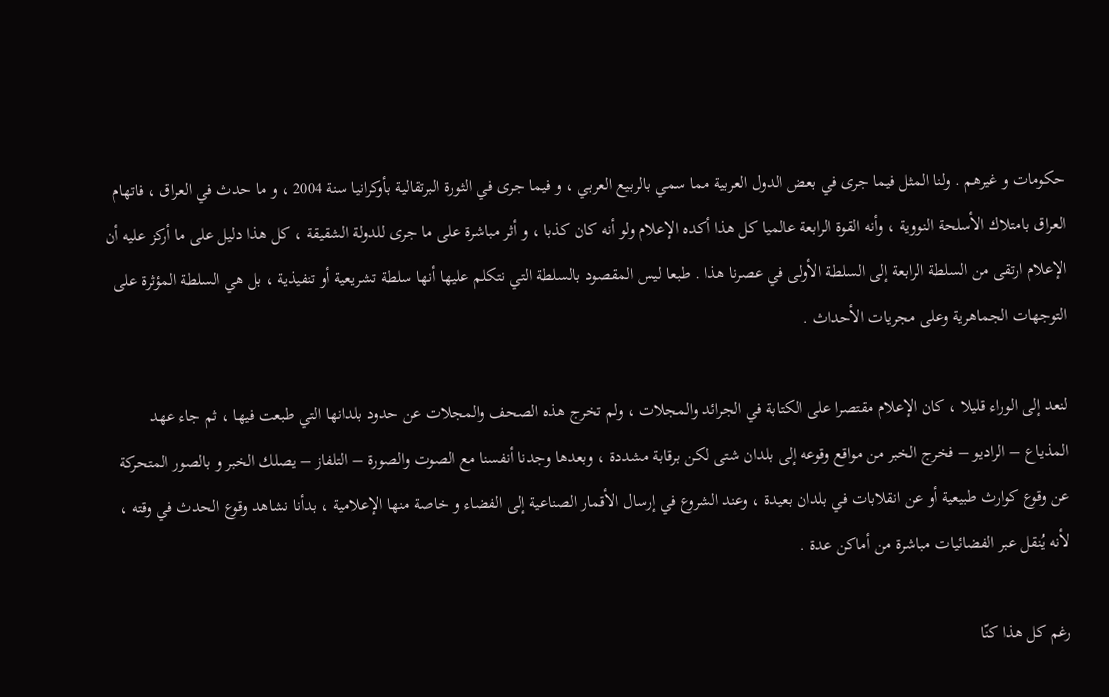حكومات و غيرهم . ولنا المثل فيما جرى في بعض الدول العربية مما سمي بالربيع العربي ، و فيما جرى في الثورة البرتقالية بأوكرانيا سنة 2004 ، و ما حدث في العراق ، فاتهام العراق بامتلاك الأسلحة النووية ، وأنه القوة الرابعة عالميا كل هذا أكده الإعلام ولو أنه كان كذبا ، و أثر مباشرة على ما جرى للدولة الشقيقة ، كل هذا دليل على ما أركز عليه أن الإعلام ارتقى من السلطة الرابعة إلى السلطة الأولى في عصرنا هذا . طبعا ليس المقصود بالسلطة التي نتكلم عليها أنها سلطة تشريعية أو تنفيذية ، بل هي السلطة المؤثرة على التوجهات الجماهرية وعلى مجريات الأحداث .

لنعد إلى الوراء قليلا ، كان الإعلام مقتصرا على الكتابة في الجرائد والمجلات ، ولم تخرج هذه الصحف والمجلات عن حدود بلدانها التي طبعت فيها ، ثم جاء عهد المذياع – الراديو – فخرج الخبر من مواقع وقوعه إلى بلدان شتى لكن برقابة مشددة ، وبعدها وجدنا أنفسنا مع الصوت والصورة – التلفاز – يصلك الخبر و بالصور المتحركة عن وقوع كوارث طبيعية أو عن انقلابات في بلدان بعيدة ، وعند الشروع في إرسال الأقمار الصناعية إلى الفضاء و خاصة منها الإعلامية ، بدأنا نشاهد وقوع الحدث في وقته ، لأنه يُنقل عبر الفضائيات مباشرة من أماكن عدة .

رغم كل هذا كنّا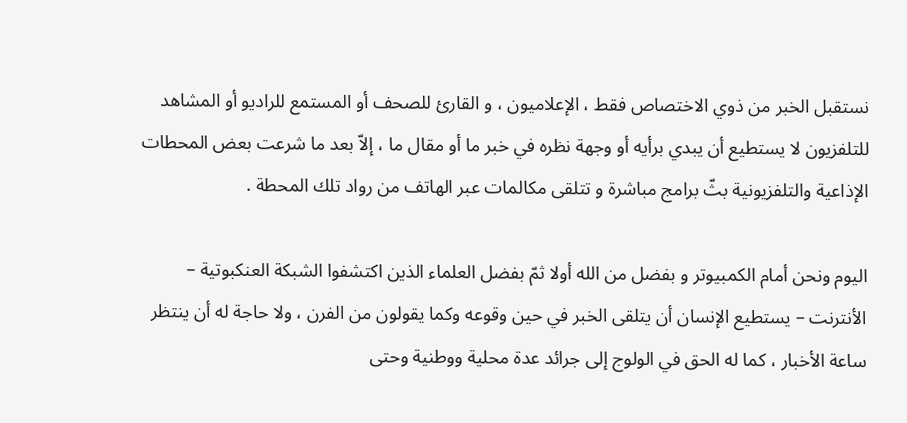نستقبل الخبر من ذوي الاختصاص فقط ، الإعلاميون ، و القارئ للصحف أو المستمع للراديو أو المشاهد للتلفزيون لا يستطيع أن يبدي برأيه أو وجهة نظره في خبر ما أو مقال ما ، إلاّ بعد ما شرعت بعض المحطات الإذاعية والتلفزيونية بثّ برامج مباشرة و تتلقى مكالمات عبر الهاتف من رواد تلك المحطة .

اليوم ونحن أمام الكمبيوتر و بفضل من الله أولا ثمّ بفضل العلماء الذين اكتشفوا الشبكة العنكبوتية – الأنترنت – يستطيع الإنسان أن يتلقى الخبر في حين وقوعه وكما يقولون من الفرن ، ولا حاجة له أن ينتظر ساعة الأخبار ، كما له الحق في الولوج إلى جرائد عدة محلية ووطنية وحتى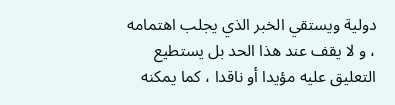دولية ويستقي الخبر الذي يجلب اهتمامه ، و لا يقف عند هذا الحد بل يستطيع التعليق عليه مؤيدا أو ناقدا ، كما يمكنه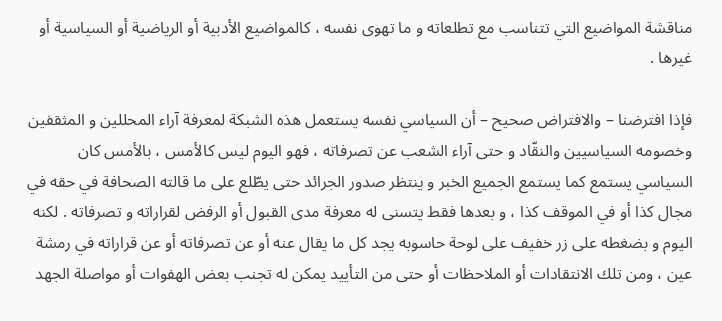مناقشة المواضيع التي تتناسب مع تطلعاته و ما تهوى نفسه ، كالمواضيع الأدبية أو الرياضية أو السياسية أو غيرها .

فإذا افترضنا – والافتراض صحيح – أن السياسي نفسه يستعمل هذه الشبكة لمعرفة آراء المحللين و المثقفين وخصومه السياسيين والنقّاد و حتى آراء الشعب عن تصرفاته ، فهو اليوم ليس كالأمس ، بالأمس كان السياسي يستمع كما يستمع الجميع الخبر و ينتظر صدور الجرائد حتى يطّلع على ما قالته الصحافة في حقه في مجال كذا أو في الموقف كذا ، و بعدها فقط يتسنى له معرفة مدى القبول أو الرفض لقراراته و تصرفاته . لكنه اليوم و بضغطه على زر خفيف على لوحة حاسوبه يجد كل ما يقال عنه أو عن تصرفاته أو عن قراراته في رمشة عين ، ومن تلك الانتقادات أو الملاحظات أو حتى من التأييد يمكن له تجنب بعض الهفوات أو مواصلة الجهد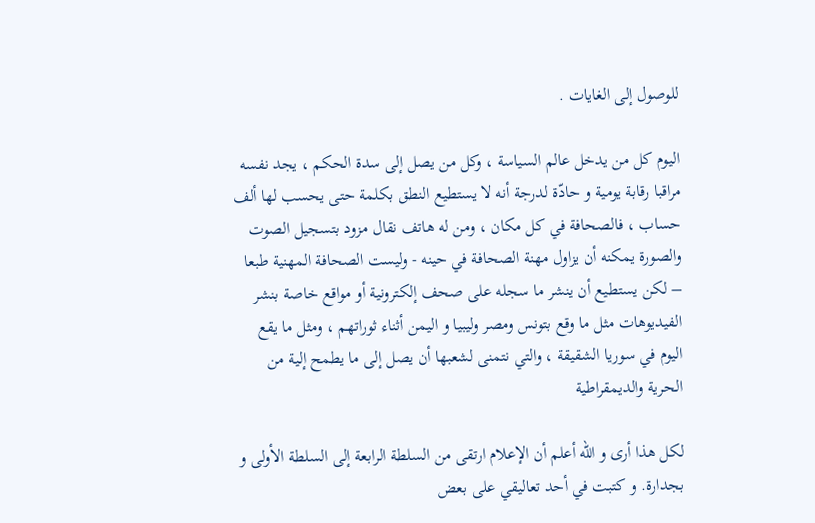للوصول إلى الغايات .

اليوم كل من يدخل عالم السياسة ، وكل من يصل إلى سدة الحكم ، يجد نفسه مراقبا رقابة يومية و حادّة لدرجة أنه لا يستطيع النطق بكلمة حتى يحسب لها ألف حساب ، فالصحافة في كل مكان ، ومن له هاتف نقال مزود بتسجيل الصوت والصورة يمكنه أن يزاول مهنة الصحافة في حينه - وليست الصحافة المهنية طبعا – لكن يستطيع أن ينشر ما سجله على صحف إلكترونية أو مواقع خاصة بنشر الفيديوهات مثل ما وقع بتونس ومصر وليبيا و اليمن أثناء ثوراتهم ، ومثل ما يقع اليوم في سوريا الشقيقة ، والتي نتمنى لشعبها أن يصل إلى ما يطمح إلية من الحرية والديمقراطية

لكل هذا أرى و الله أعلم أن الإعلام ارتقى من السلطة الرابعة إلى السلطة الأولى و بجدارة. و كتبت في أحد تعاليقي على بعض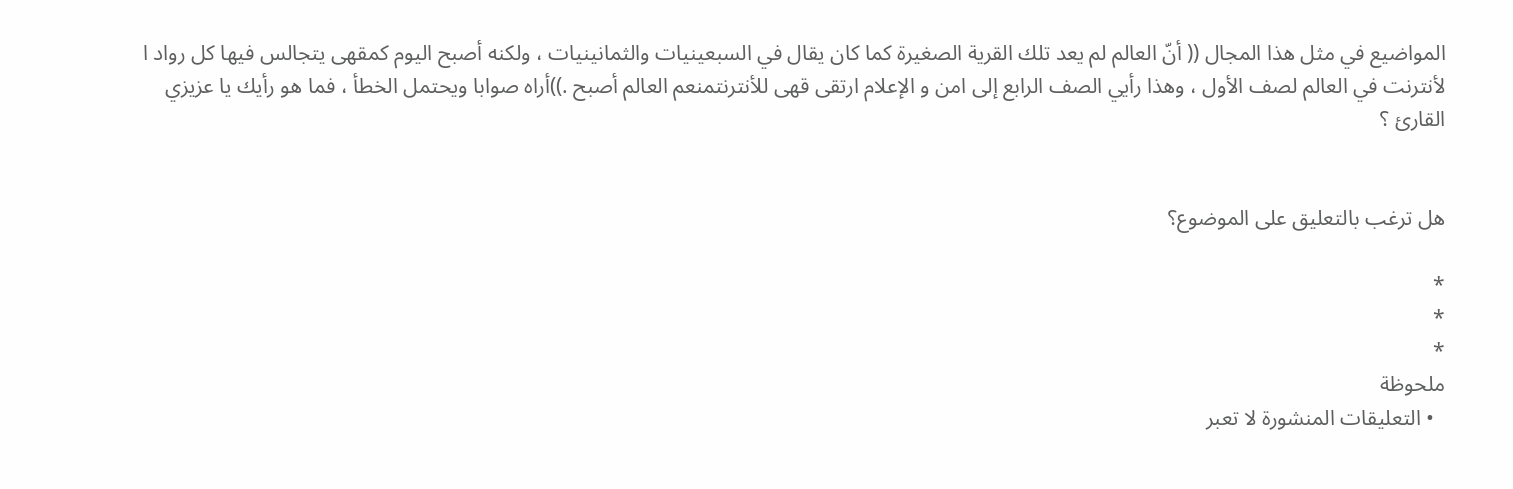المواضيع في مثل هذا المجال (( أنّ العالم لم يعد تلك القرية الصغيرة كما كان يقال في السبعينيات والثمانينيات ، ولكنه أصبح اليوم كمقهى يتجالس فيها كل رواد ا لأنترنت في العالم لصف الأول ، وهذا رأيي الصف الرابع إلى امن و الإعلام ارتقى قهى للأنترنتمنعم العالم أصبح .))أراه صوابا ويحتمل الخطأ ، فما هو رأيك يا عزيزي القارئ ؟


هل ترغب بالتعليق على الموضوع؟

*
*
*
ملحوظة
  • التعليقات المنشورة لا تعبر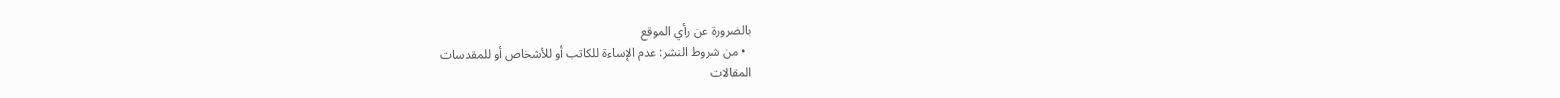بالضرورة عن رأي الموقع
  • من شروط النشر: عدم الإساءة للكاتب أو للأشخاص أو للمقدسات
المقالات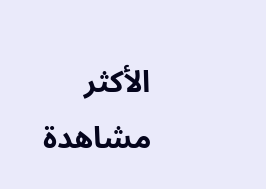الأكثر مشاهدة